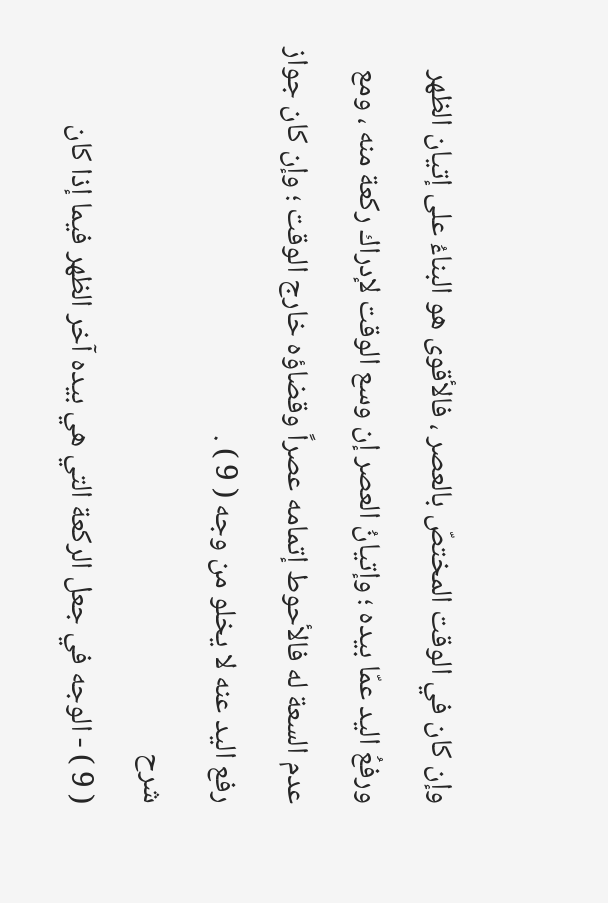وإن كان في الوقت المختصّ بالعصر ، فالأقوى هو البناءُ على إتيان الظهر ورفعُ اليد عمّا بيده ؛ وإتيانُ العصر إن وسع الوقت لإدراك ركعة منه ، ومع عدم السعة له فالأحوط إتمامه عصراً وقضاؤه خارج الوقت ؛ وإن كان جواز رفع اليد عنه لا يخلو من وجه ( 9 ) .
شرح
( 9 ) - الوجه في جعل الركعة التي هي بيده آخر الظهر فيما إذا كان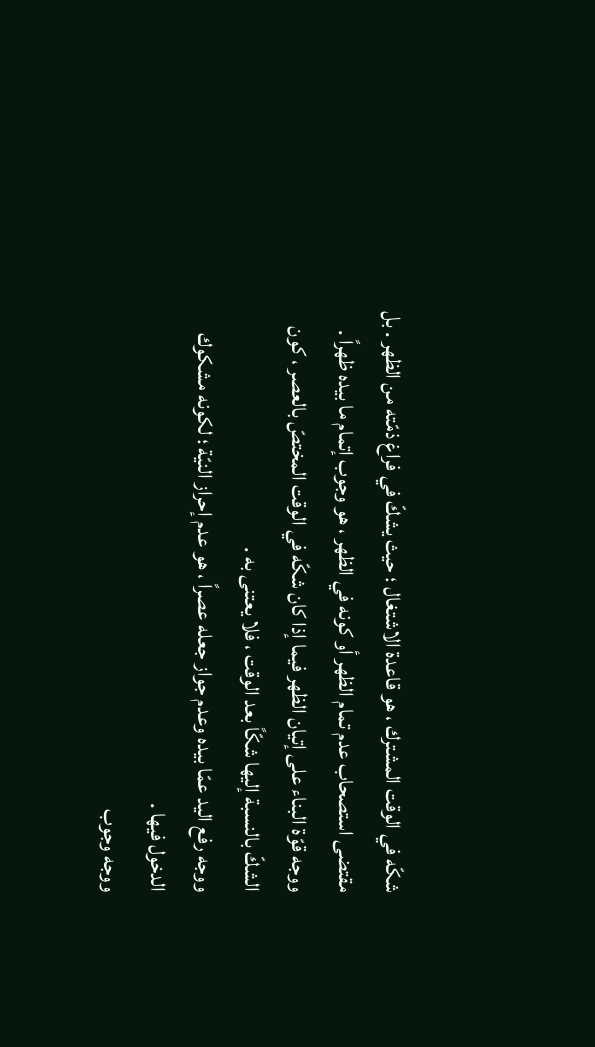شكّه في الوقت المشترك ، هو قاعدة الاشتغال ؛ حيث يشكّ في فراغ ذمّته من الظهر . بل مقتضى استصحاب عدم تمام الظهر أو كونه في الظهر ، هو وجوب إتمام ما بيده ظهراً .
ووجه قوّة البناء على إتيان الظهر فيما إذا كان شكّه في الوقت المختصّ بالعصر ، كون الشكّ بالنسبة إليها شكّاً بعد الوقت ، فلا يعتنى به .
ووجه رفع اليد عمّا بيده وعدم جواز جعله عصراً ، هو عدم إحراز النيّة ؛ لكونه مشكوك الدخول فيها .
ووجه وجوب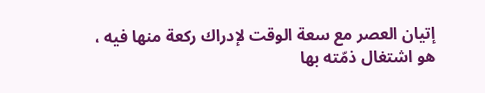إتيان العصر مع سعة الوقت لإدراك ركعة منها فيه ، هو اشتغال ذمّته بها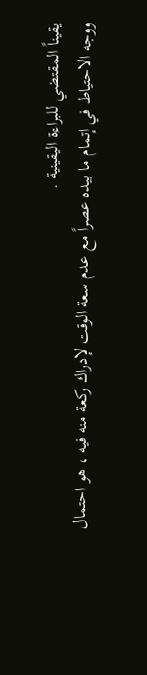يقيناً المقتضي للبراءة اليقينية .
ووجه الاحتياط في إتمام ما بيده عصراً مع عدم سعة الوقت لإدراك ركعة منه فيه ، هو احتمال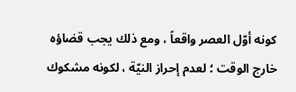كونه أوّل العصر واقعاً ، ومع ذلك يجب قضاؤه خارج الوقت ؛ لعدم إحراز النيّة ، لكونه مشكوك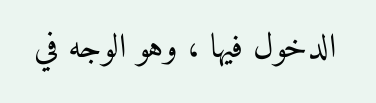الدخول فيها ، وهو الوجه في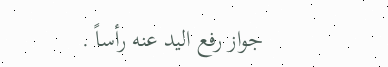جواز رفع اليد عنه رأساً .